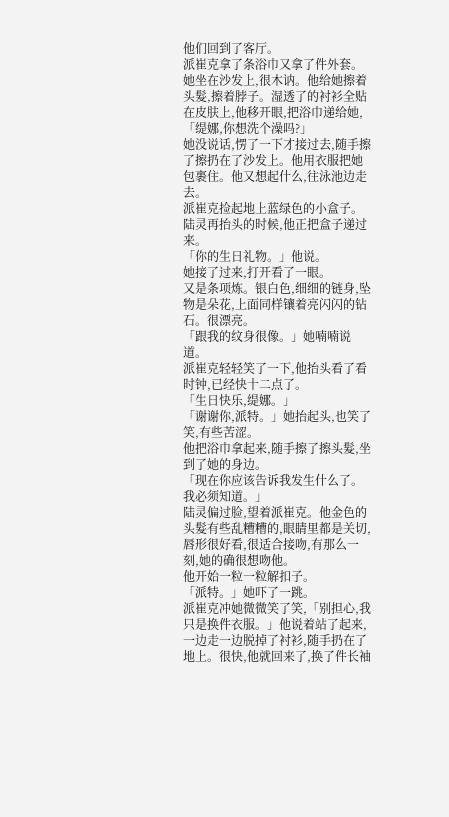他们回到了客厅。
派崔克拿了条浴巾又拿了件外套。她坐在沙发上,很木讷。他给她擦着头髮,擦着脖子。湿透了的衬衫全贴在皮肤上,他移开眼,把浴巾递给她,「缇娜,你想洗个澡吗?」
她没说话,愣了一下才接过去,随手擦了擦扔在了沙发上。他用衣服把她包裹住。他又想起什么,往泳池边走去。
派崔克捡起地上蓝绿色的小盒子。
陆灵再抬头的时候,他正把盒子递过来。
「你的生日礼物。」他说。
她接了过来,打开看了一眼。
又是条项炼。银白色,细细的链身,坠物是朵花,上面同样镶着亮闪闪的钻石。很漂亮。
「跟我的纹身很像。」她喃喃说道。
派崔克轻轻笑了一下,他抬头看了看时钟,已经快十二点了。
「生日快乐,缇娜。」
「谢谢你,派特。」她抬起头,也笑了笑,有些苦涩。
他把浴巾拿起来,随手擦了擦头髮,坐到了她的身边。
「现在你应该告诉我发生什么了。我必须知道。」
陆灵偏过脸,望着派崔克。他金色的头髮有些乱糟糟的,眼睛里都是关切,唇形很好看,很适合接吻,有那么一刻,她的确很想吻他。
他开始一粒一粒解扣子。
「派特。」她吓了一跳。
派崔克冲她微微笑了笑,「别担心,我只是换件衣服。」他说着站了起来,一边走一边脱掉了衬衫,随手扔在了地上。很快,他就回来了,换了件长袖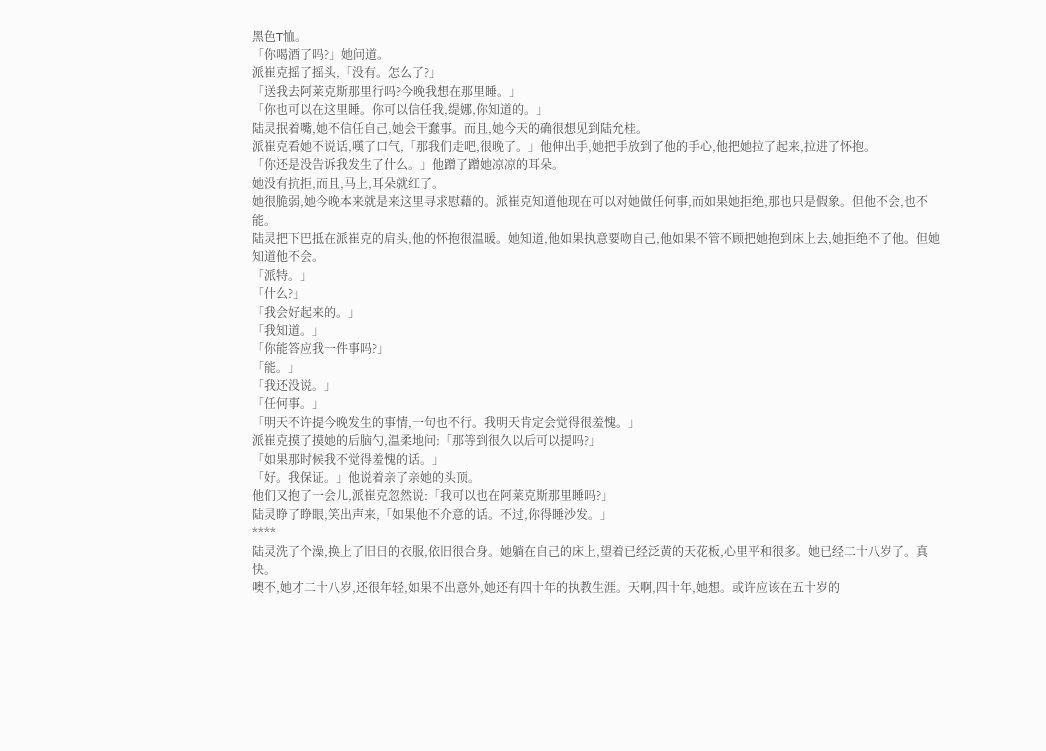黑色T恤。
「你喝酒了吗?」她问道。
派崔克摇了摇头,「没有。怎么了?」
「送我去阿莱克斯那里行吗?今晚我想在那里睡。」
「你也可以在这里睡。你可以信任我,缇娜,你知道的。」
陆灵抿着嘴,她不信任自己,她会干蠢事。而且,她今天的确很想见到陆允桂。
派崔克看她不说话,嘆了口气,「那我们走吧,很晚了。」他伸出手,她把手放到了他的手心,他把她拉了起来,拉进了怀抱。
「你还是没告诉我发生了什么。」他蹭了蹭她凉凉的耳朵。
她没有抗拒,而且,马上,耳朵就红了。
她很脆弱,她今晚本来就是来这里寻求慰藉的。派崔克知道他现在可以对她做任何事,而如果她拒绝,那也只是假象。但他不会,也不能。
陆灵把下巴抵在派崔克的肩头,他的怀抱很温暖。她知道,他如果执意要吻自己,他如果不管不顾把她抱到床上去,她拒绝不了他。但她知道他不会。
「派特。」
「什么?」
「我会好起来的。」
「我知道。」
「你能答应我一件事吗?」
「能。」
「我还没说。」
「任何事。」
「明天不许提今晚发生的事情,一句也不行。我明天肯定会觉得很羞愧。」
派崔克摸了摸她的后脑勺,温柔地问:「那等到很久以后可以提吗?」
「如果那时候我不觉得羞愧的话。」
「好。我保证。」他说着亲了亲她的头顶。
他们又抱了一会儿,派崔克忽然说:「我可以也在阿莱克斯那里睡吗?」
陆灵睁了睁眼,笑出声来,「如果他不介意的话。不过,你得睡沙发。」
****
陆灵洗了个澡,换上了旧日的衣服,依旧很合身。她躺在自己的床上,望着已经泛黄的天花板,心里平和很多。她已经二十八岁了。真快。
噢不,她才二十八岁,还很年轻,如果不出意外,她还有四十年的执教生涯。天啊,四十年,她想。或许应该在五十岁的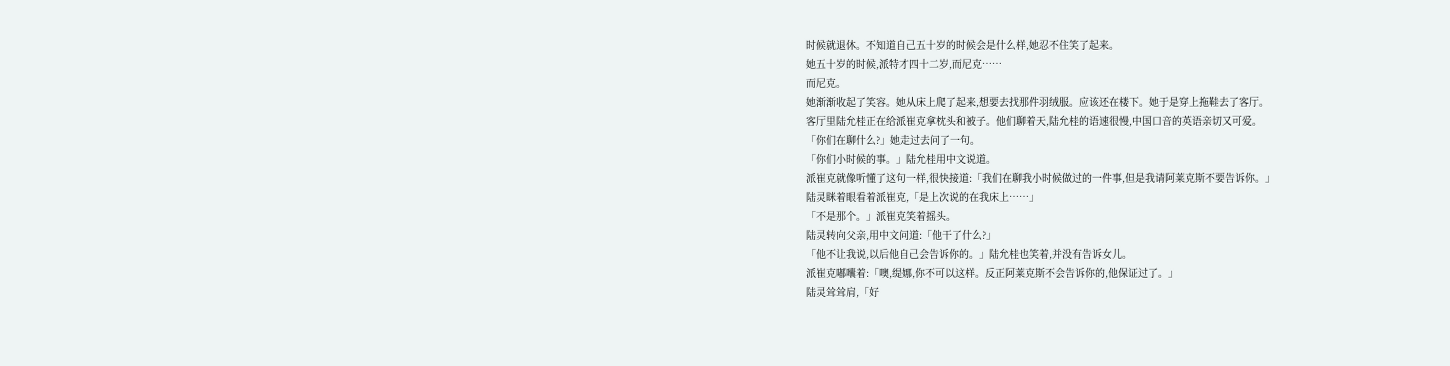时候就退休。不知道自己五十岁的时候会是什么样,她忍不住笑了起来。
她五十岁的时候,派特才四十二岁,而尼克……
而尼克。
她渐渐收起了笑容。她从床上爬了起来,想要去找那件羽绒服。应该还在楼下。她于是穿上拖鞋去了客厅。
客厅里陆允桂正在给派崔克拿枕头和被子。他们聊着天,陆允桂的语速很慢,中国口音的英语亲切又可爱。
「你们在聊什么?」她走过去问了一句。
「你们小时候的事。」陆允桂用中文说道。
派崔克就像听懂了这句一样,很快接道:「我们在聊我小时候做过的一件事,但是我请阿莱克斯不要告诉你。」
陆灵眯着眼看着派崔克,「是上次说的在我床上……」
「不是那个。」派崔克笑着摇头。
陆灵转向父亲,用中文问道:「他干了什么?」
「他不让我说,以后他自己会告诉你的。」陆允桂也笑着,并没有告诉女儿。
派崔克嘟囔着:「噢,缇娜,你不可以这样。反正阿莱克斯不会告诉你的,他保证过了。」
陆灵耸耸肩,「好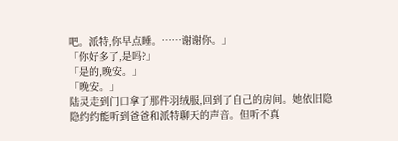吧。派特,你早点睡。……谢谢你。」
「你好多了,是吗?」
「是的,晚安。」
「晚安。」
陆灵走到门口拿了那件羽绒服,回到了自己的房间。她依旧隐隐约约能听到爸爸和派特聊天的声音。但听不真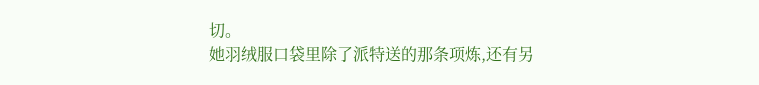切。
她羽绒服口袋里除了派特送的那条项炼,还有另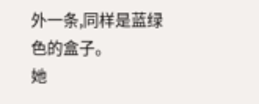外一条,同样是蓝绿色的盒子。
她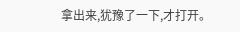拿出来,犹豫了一下,才打开。